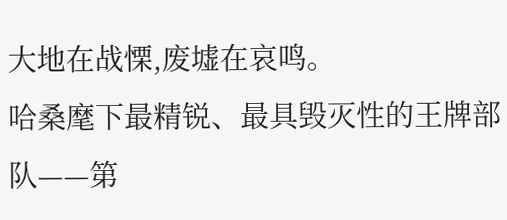大地在战慄,废墟在哀鸣。
哈桑麾下最精锐、最具毁灭性的王牌部队——第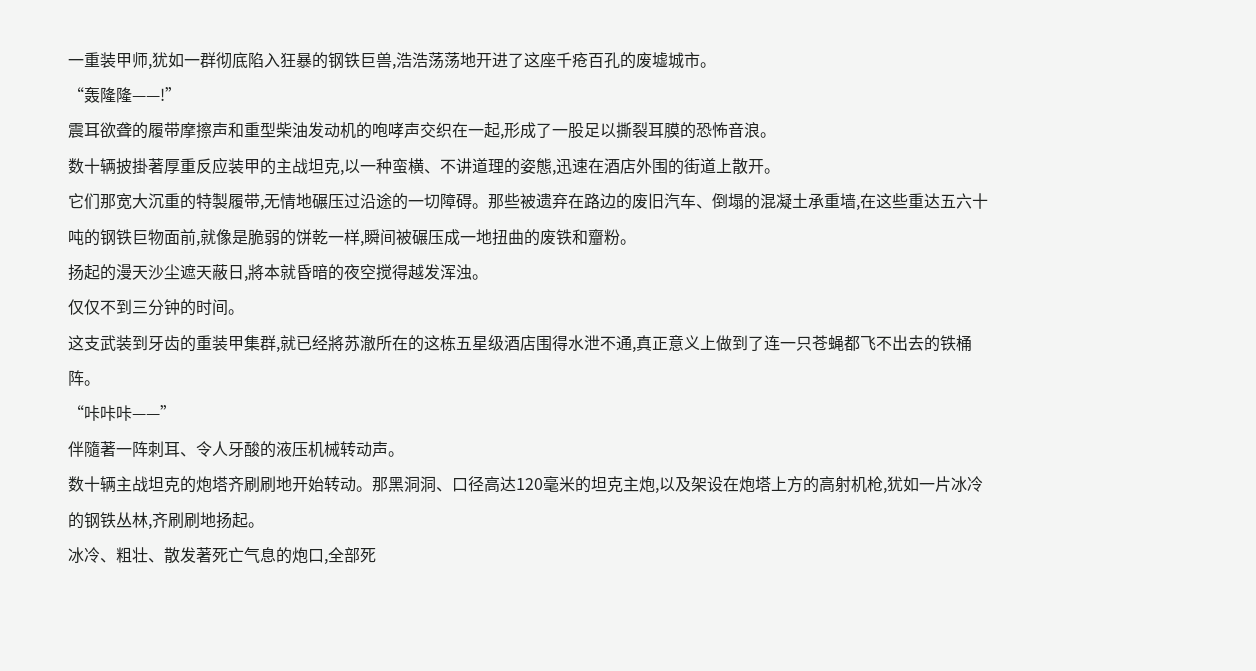一重装甲师,犹如一群彻底陷入狂暴的钢铁巨兽,浩浩荡荡地开进了这座千疮百孔的废墟城市。
“轰隆隆——!”
震耳欲聋的履带摩擦声和重型柴油发动机的咆哮声交织在一起,形成了一股足以撕裂耳膜的恐怖音浪。
数十辆披掛著厚重反应装甲的主战坦克,以一种蛮横、不讲道理的姿態,迅速在酒店外围的街道上散开。
它们那宽大沉重的特製履带,无情地碾压过沿途的一切障碍。那些被遗弃在路边的废旧汽车、倒塌的混凝土承重墙,在这些重达五六十吨的钢铁巨物面前,就像是脆弱的饼乾一样,瞬间被碾压成一地扭曲的废铁和齏粉。
扬起的漫天沙尘遮天蔽日,將本就昏暗的夜空搅得越发浑浊。
仅仅不到三分钟的时间。
这支武装到牙齿的重装甲集群,就已经將苏澈所在的这栋五星级酒店围得水泄不通,真正意义上做到了连一只苍蝇都飞不出去的铁桶阵。
“咔咔咔——”
伴隨著一阵刺耳、令人牙酸的液压机械转动声。
数十辆主战坦克的炮塔齐刷刷地开始转动。那黑洞洞、口径高达120毫米的坦克主炮,以及架设在炮塔上方的高射机枪,犹如一片冰冷的钢铁丛林,齐刷刷地扬起。
冰冷、粗壮、散发著死亡气息的炮口,全部死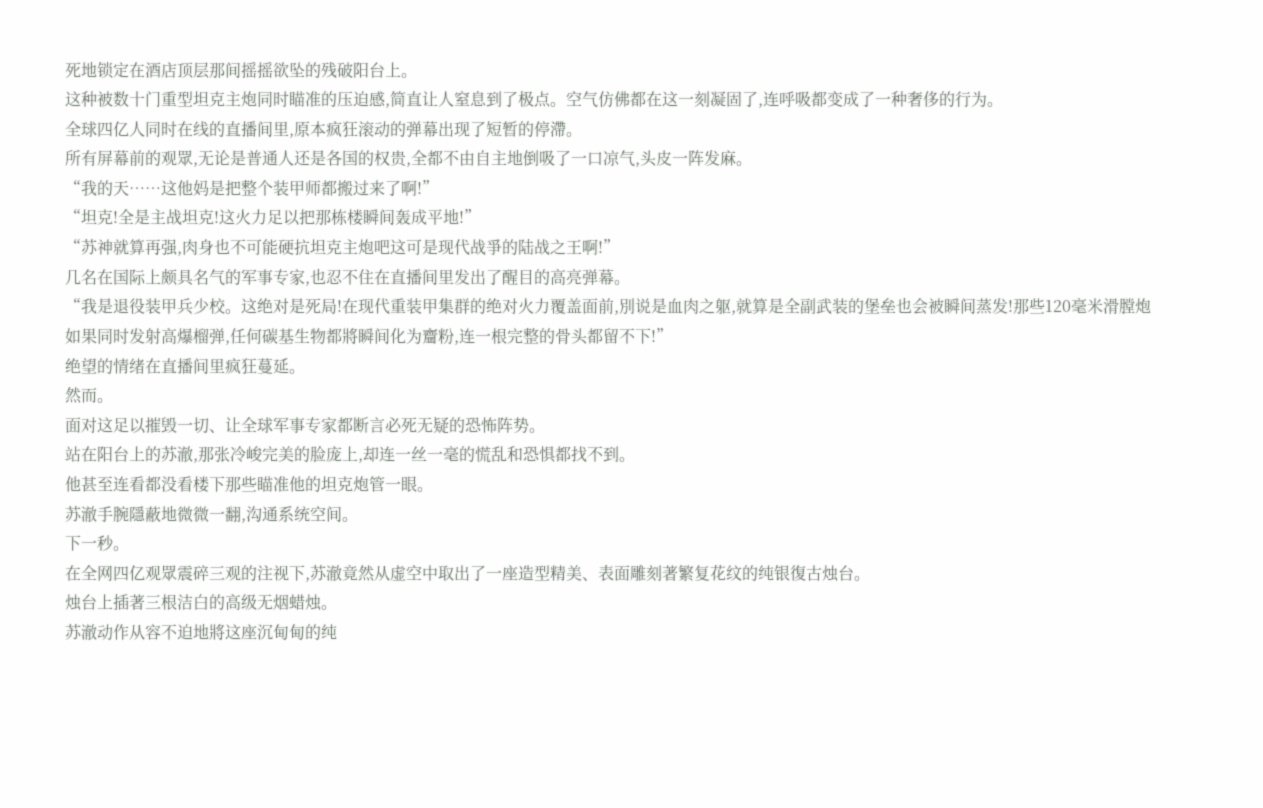死地锁定在酒店顶层那间摇摇欲坠的残破阳台上。
这种被数十门重型坦克主炮同时瞄准的压迫感,简直让人窒息到了极点。空气仿佛都在这一刻凝固了,连呼吸都变成了一种奢侈的行为。
全球四亿人同时在线的直播间里,原本疯狂滚动的弹幕出现了短暂的停滯。
所有屏幕前的观眾,无论是普通人还是各国的权贵,全都不由自主地倒吸了一口凉气,头皮一阵发麻。
“我的天……这他妈是把整个装甲师都搬过来了啊!”
“坦克!全是主战坦克!这火力足以把那栋楼瞬间轰成平地!”
“苏神就算再强,肉身也不可能硬抗坦克主炮吧这可是现代战爭的陆战之王啊!”
几名在国际上颇具名气的军事专家,也忍不住在直播间里发出了醒目的高亮弹幕。
“我是退役装甲兵少校。这绝对是死局!在现代重装甲集群的绝对火力覆盖面前,別说是血肉之躯,就算是全副武装的堡垒也会被瞬间蒸发!那些120毫米滑膛炮如果同时发射高爆榴弹,任何碳基生物都將瞬间化为齏粉,连一根完整的骨头都留不下!”
绝望的情绪在直播间里疯狂蔓延。
然而。
面对这足以摧毁一切、让全球军事专家都断言必死无疑的恐怖阵势。
站在阳台上的苏澈,那张冷峻完美的脸庞上,却连一丝一毫的慌乱和恐惧都找不到。
他甚至连看都没看楼下那些瞄准他的坦克炮管一眼。
苏澈手腕隱蔽地微微一翻,沟通系统空间。
下一秒。
在全网四亿观眾震碎三观的注视下,苏澈竟然从虚空中取出了一座造型精美、表面雕刻著繁复花纹的纯银復古烛台。
烛台上插著三根洁白的高级无烟蜡烛。
苏澈动作从容不迫地將这座沉甸甸的纯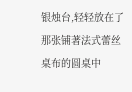银烛台,轻轻放在了那张铺著法式蕾丝桌布的圆桌中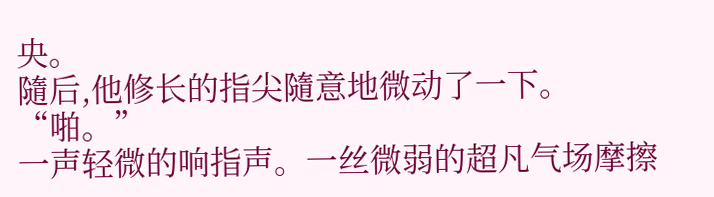央。
隨后,他修长的指尖隨意地微动了一下。
“啪。”
一声轻微的响指声。一丝微弱的超凡气场摩擦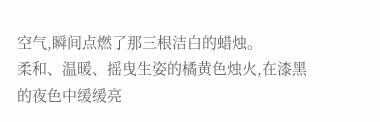空气,瞬间点燃了那三根洁白的蜡烛。
柔和、温暖、摇曳生姿的橘黄色烛火,在漆黑的夜色中缓缓亮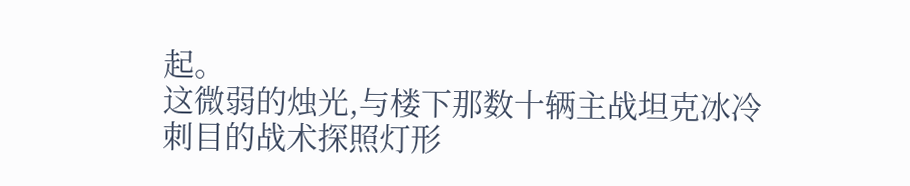起。
这微弱的烛光,与楼下那数十辆主战坦克冰冷刺目的战术探照灯形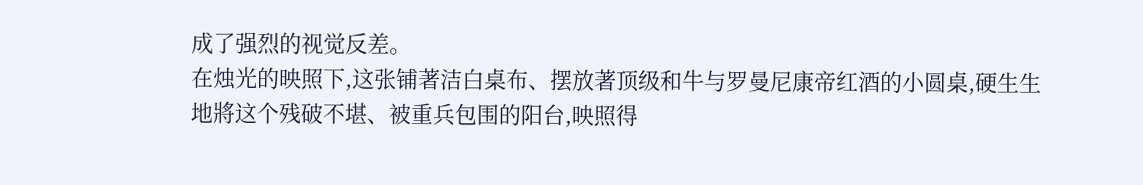成了强烈的视觉反差。
在烛光的映照下,这张铺著洁白桌布、摆放著顶级和牛与罗曼尼康帝红酒的小圆桌,硬生生地將这个残破不堪、被重兵包围的阳台,映照得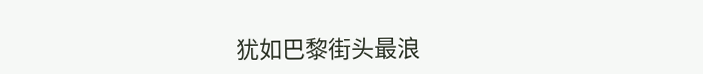犹如巴黎街头最浪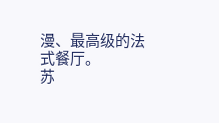漫、最高级的法式餐厅。
苏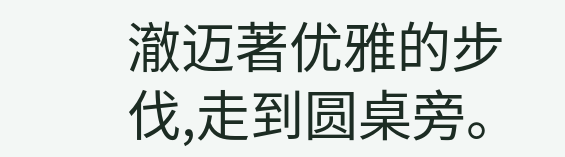澈迈著优雅的步伐,走到圆桌旁。